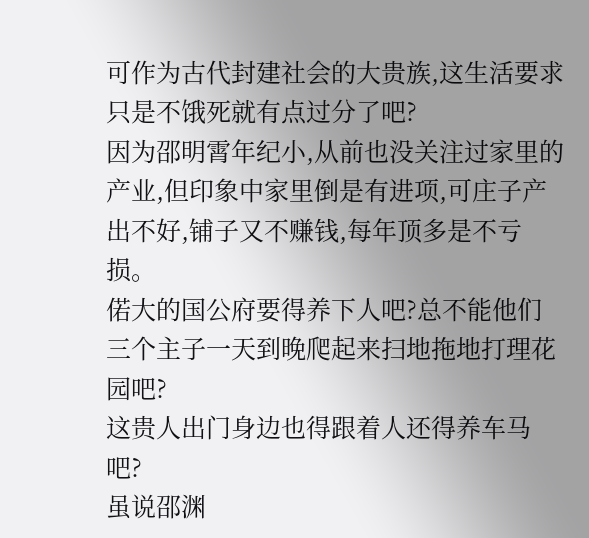可作为古代封建社会的大贵族,这生活要求只是不饿死就有点过分了吧?
因为邵明霄年纪小,从前也没关注过家里的产业,但印象中家里倒是有进项,可庄子产出不好,铺子又不赚钱,每年顶多是不亏损。
偌大的国公府要得养下人吧?总不能他们三个主子一天到晚爬起来扫地拖地打理花园吧?
这贵人出门身边也得跟着人还得养车马吧?
虽说邵渊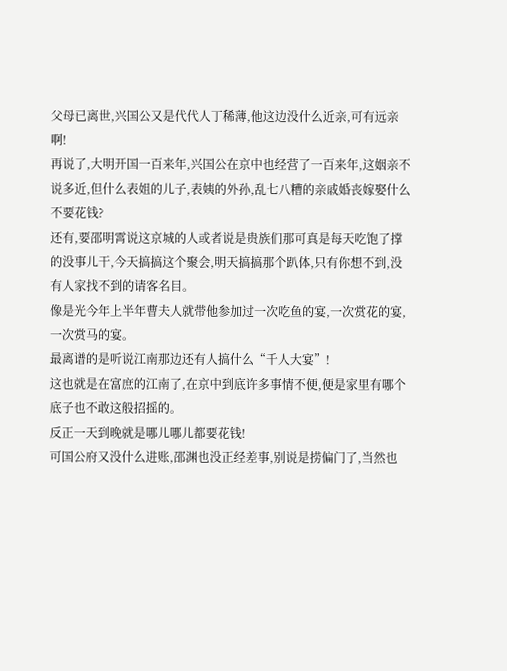父母已离世,兴国公又是代代人丁稀薄,他这边没什么近亲,可有远亲啊!
再说了,大明开国一百来年,兴国公在京中也经营了一百来年,这姻亲不说多近,但什么表姐的儿子,表姨的外孙,乱七八糟的亲戚婚丧嫁娶什么不要花钱?
还有,要邵明霄说这京城的人或者说是贵族们那可真是每天吃饱了撑的没事儿干,今天搞搞这个聚会,明天搞搞那个趴体,只有你想不到,没有人家找不到的请客名目。
像是光今年上半年曹夫人就带他参加过一次吃鱼的宴,一次赏花的宴,一次赏马的宴。
最离谱的是听说江南那边还有人搞什么“千人大宴”!
这也就是在富庶的江南了,在京中到底许多事情不便,便是家里有哪个底子也不敢这般招摇的。
反正一天到晚就是哪儿哪儿都要花钱!
可国公府又没什么进账,邵渊也没正经差事,别说是捞偏门了,当然也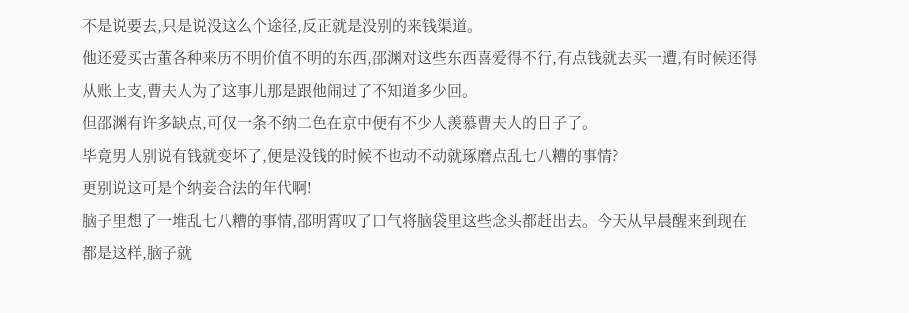不是说要去,只是说没这么个途径,反正就是没别的来钱渠道。
他还爱买古董各种来历不明价值不明的东西,邵渊对这些东西喜爱得不行,有点钱就去买一遭,有时候还得从账上支,曹夫人为了这事儿那是跟他闹过了不知道多少回。
但邵渊有许多缺点,可仅一条不纳二色在京中便有不少人羡慕曹夫人的日子了。
毕竟男人别说有钱就变坏了,便是没钱的时候不也动不动就琢磨点乱七八糟的事情?
更别说这可是个纳妾合法的年代啊!
脑子里想了一堆乱七八糟的事情,邵明霄叹了口气将脑袋里这些念头都赶出去。今天从早晨醒来到现在都是这样,脑子就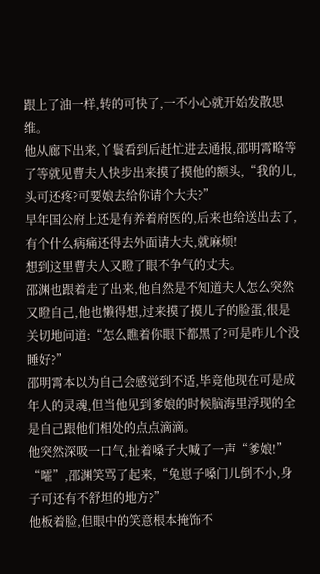跟上了油一样,转的可快了,一不小心就开始发散思维。
他从廊下出来,丫鬟看到后赶忙进去通报,邵明霄略等了等就见曹夫人快步出来摸了摸他的额头,“我的儿,头可还疼?可要娘去给你请个大夫?”
早年国公府上还是有养着府医的,后来也给送出去了,有个什么病痛还得去外面请大夫,就麻烦!
想到这里曹夫人又瞪了眼不争气的丈夫。
邵渊也跟着走了出来,他自然是不知道夫人怎么突然又瞪自己,他也懒得想,过来摸了摸儿子的脸蛋,很是关切地问道:“怎么瞧着你眼下都黑了?可是昨儿个没睡好?”
邵明霄本以为自己会感觉到不适,毕竟他现在可是成年人的灵魂,但当他见到爹娘的时候脑海里浮现的全是自己跟他们相处的点点滴滴。
他突然深吸一口气,扯着嗓子大喊了一声“爹娘!”
“嚯”,邵渊笑骂了起来,“兔崽子嗓门儿倒不小,身子可还有不舒坦的地方?”
他板着脸,但眼中的笑意根本掩饰不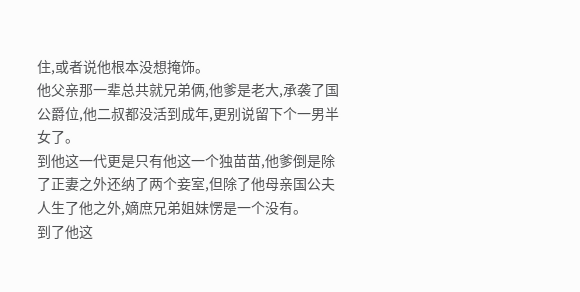住,或者说他根本没想掩饰。
他父亲那一辈总共就兄弟俩,他爹是老大,承袭了国公爵位,他二叔都没活到成年,更别说留下个一男半女了。
到他这一代更是只有他这一个独苗苗,他爹倒是除了正妻之外还纳了两个妾室,但除了他母亲国公夫人生了他之外,嫡庶兄弟姐妹愣是一个没有。
到了他这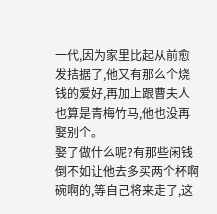一代,因为家里比起从前愈发拮据了,他又有那么个烧钱的爱好,再加上跟曹夫人也算是青梅竹马,他也没再娶别个。
娶了做什么呢?有那些闲钱倒不如让他去多买两个杯啊碗啊的,等自己将来走了,这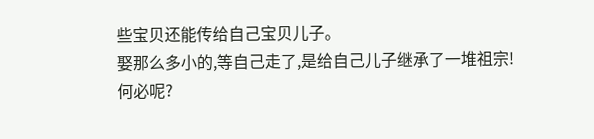些宝贝还能传给自己宝贝儿子。
娶那么多小的,等自己走了,是给自己儿子继承了一堆祖宗!
何必呢?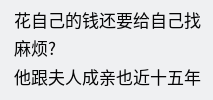花自己的钱还要给自己找麻烦?
他跟夫人成亲也近十五年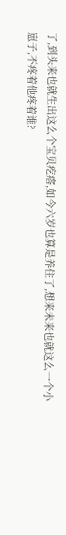了,到头来也就生出这么个宝贝疙瘩,如今六岁也算是养住了,想来未来也就这么一个小崽子,不疼着他疼着谁?